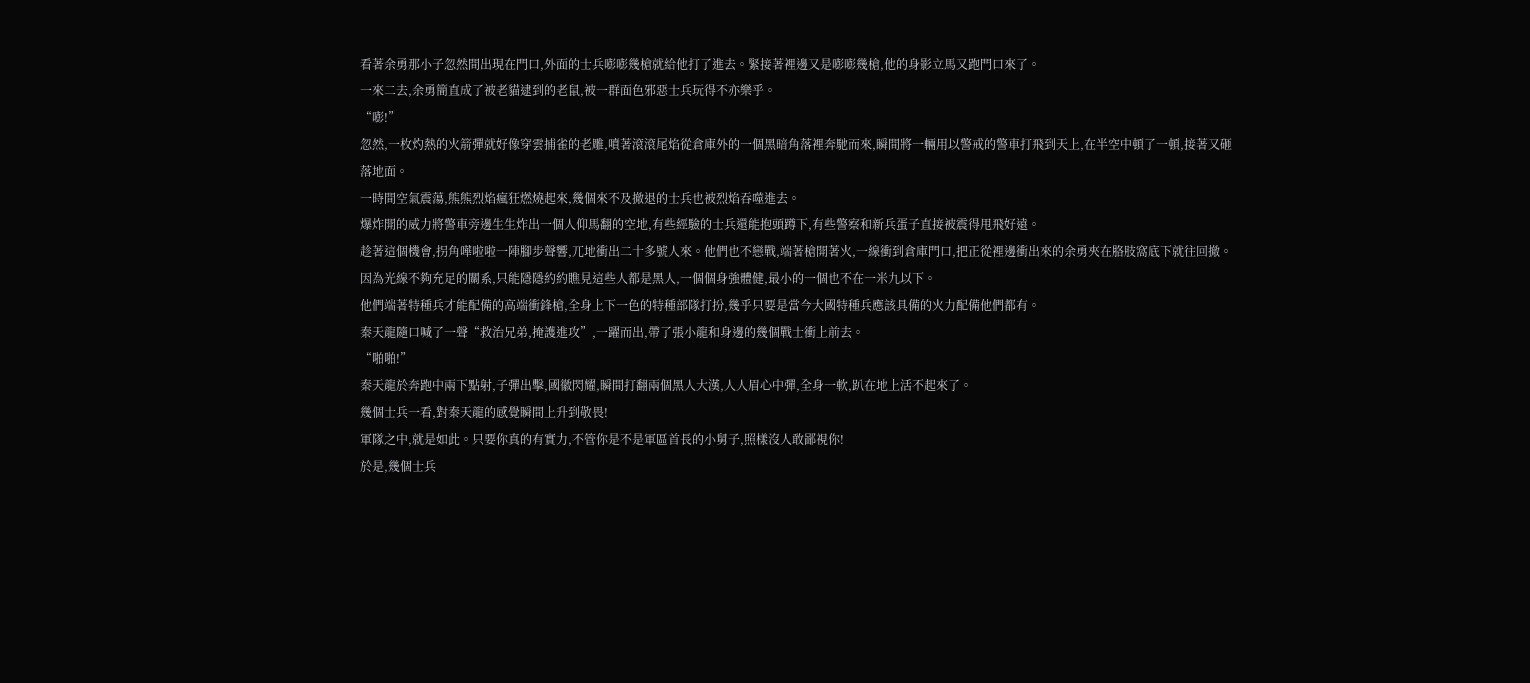看著余勇那小子忽然間出現在門口,外面的士兵嘭嘭幾槍就給他打了進去。緊接著裡邊又是嘭嘭幾槍,他的身影立馬又跑門口來了。
一來二去,余勇簡直成了被老貓逮到的老鼠,被一群面色邪惡士兵玩得不亦樂乎。
“嘭!”
忽然,一枚灼熱的火箭彈就好像穿雲捕雀的老雕,噴著滾滾尾焰從倉庫外的一個黑暗角落裡奔馳而來,瞬間將一輛用以警戒的警車打飛到天上,在半空中頓了一頓,接著又砸落地面。
一時間空氣震蕩,熊熊烈焰瘋狂燃燒起來,幾個來不及撤退的士兵也被烈焰吞噬進去。
爆炸開的威力將警車旁邊生生炸出一個人仰馬翻的空地,有些經驗的士兵還能抱頭蹲下,有些警察和新兵蛋子直接被震得甩飛好遠。
趁著這個機會,拐角嘩啦啦一陣腳步聲響,兀地衝出二十多號人來。他們也不戀戰,端著槍開著火,一線衝到倉庫門口,把正從裡邊衝出來的余勇夾在胳肢窩底下就往回撤。
因為光線不夠充足的關系,只能隱隱約約瞧見這些人都是黑人,一個個身強體健,最小的一個也不在一米九以下。
他們端著特種兵才能配備的高端衝鋒槍,全身上下一色的特種部隊打扮,幾乎只要是當今大國特種兵應該具備的火力配備他們都有。
秦天龍隨口喊了一聲“救治兄弟,掩護進攻”,一躍而出,帶了張小龍和身邊的幾個戰士衝上前去。
“啪啪!”
秦天龍於奔跑中兩下點射,子彈出擊,國徽閃耀,瞬間打翻兩個黑人大漢,人人眉心中彈,全身一軟,趴在地上活不起來了。
幾個士兵一看,對秦天龍的感覺瞬間上升到敬畏!
軍隊之中,就是如此。只要你真的有實力,不管你是不是軍區首長的小舅子,照樣沒人敢鄙視你!
於是,幾個士兵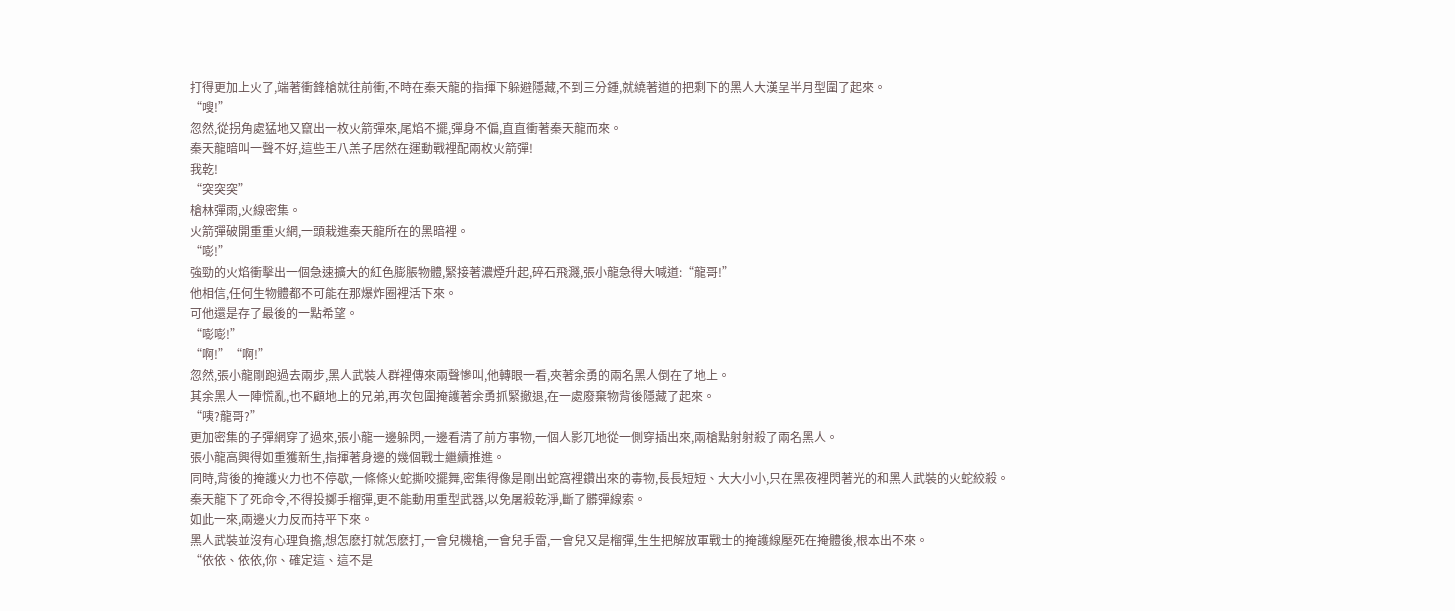打得更加上火了,端著衝鋒槍就往前衝,不時在秦天龍的指揮下躲避隱藏,不到三分鍾,就繞著道的把剩下的黑人大漢呈半月型圍了起來。
“嗖!”
忽然,從拐角處猛地又竄出一枚火箭彈來,尾焰不擺,彈身不偏,直直衝著秦天龍而來。
秦天龍暗叫一聲不好,這些王八羔子居然在運動戰裡配兩枚火箭彈!
我乾!
“突突突”
槍林彈雨,火線密集。
火箭彈破開重重火網,一頭栽進秦天龍所在的黑暗裡。
“嘭!”
強勁的火焰衝擊出一個急速擴大的紅色膨脹物體,緊接著濃煙升起,碎石飛濺,張小龍急得大喊道:“龍哥!”
他相信,任何生物體都不可能在那爆炸圈裡活下來。
可他還是存了最後的一點希望。
“嘭嘭!”
“啊!”“啊!”
忽然,張小龍剛跑過去兩步,黑人武裝人群裡傳來兩聲慘叫,他轉眼一看,夾著余勇的兩名黑人倒在了地上。
其余黑人一陣慌亂,也不顧地上的兄弟,再次包圍掩護著余勇抓緊撤退,在一處廢棄物背後隱藏了起來。
“咦?龍哥?”
更加密集的子彈網穿了過來,張小龍一邊躲閃,一邊看清了前方事物,一個人影兀地從一側穿插出來,兩槍點射射殺了兩名黑人。
張小龍高興得如重獲新生,指揮著身邊的幾個戰士繼續推進。
同時,背後的掩護火力也不停歇,一條條火蛇撕咬擺舞,密集得像是剛出蛇窩裡鑽出來的毒物,長長短短、大大小小,只在黑夜裡閃著光的和黑人武裝的火蛇絞殺。
秦天龍下了死命令,不得投擲手榴彈,更不能動用重型武器,以免屠殺乾淨,斷了髒彈線索。
如此一來,兩邊火力反而持平下來。
黑人武裝並沒有心理負擔,想怎麽打就怎麽打,一會兒機槍,一會兒手雷,一會兒又是榴彈,生生把解放軍戰士的掩護線壓死在掩體後,根本出不來。
“依依、依依,你、確定這、這不是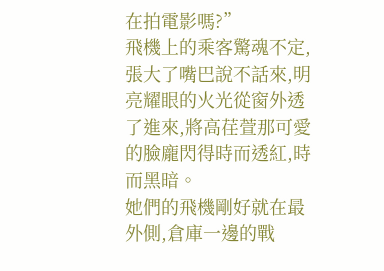在拍電影嗎?”
飛機上的乘客驚魂不定,張大了嘴巴說不話來,明亮耀眼的火光從窗外透了進來,將高荏萱那可愛的臉龐閃得時而透紅,時而黑暗。
她們的飛機剛好就在最外側,倉庫一邊的戰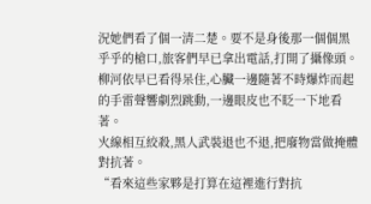況她們看了個一清二楚。要不是身後那一個個黑乎乎的槍口,旅客們早已拿出電話,打開了攝像頭。
柳河依早已看得呆住,心臟一邊隨著不時爆炸而起的手雷聲響劇烈跳動,一邊眼皮也不眨一下地看著。
火線相互絞殺,黑人武裝退也不退,把廢物當做掩體對抗著。
“看來這些家夥是打算在這裡進行對抗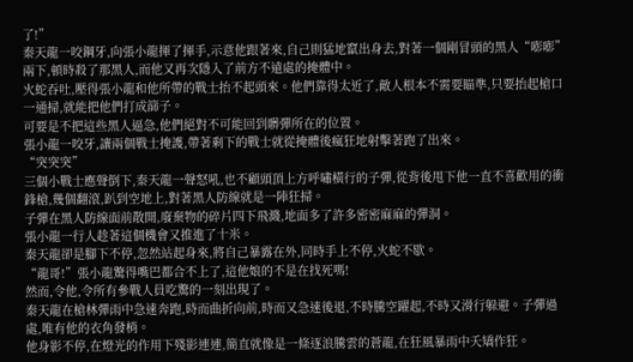了!”
秦天龍一咬鋼牙,向張小龍揮了揮手,示意他跟著來,自己則猛地竄出身去,對著一個剛冒頭的黑人“嘭嘭”兩下,頓時殺了那黑人,而他又再次隱入了前方不遠處的掩體中。
火蛇吞吐,壓得張小龍和他所帶的戰士抬不起頭來。他們靠得太近了,敵人根本不需要瞄準,只要抬起槍口一通掃,就能把他們打成篩子。
可要是不把這些黑人逼急,他們絕對不可能回到髒彈所在的位置。
張小龍一咬牙,讓兩個戰士掩護,帶著剩下的戰士就從掩體後瘋狂地射擊著跑了出來。
“突突突”
三個小戰士應聲倒下,秦天龍一聲怒吼,也不顧頭頂上方呼嘯橫行的子彈,從背後甩下他一直不喜歡用的衝鋒槍,幾個翻滾,趴到空地上,對著黑人防線就是一陣狂掃。
子彈在黑人防線面前散開,廢棄物的碎片四下飛濺,地面多了許多密密麻麻的彈洞。
張小龍一行人趁著這個機會又推進了十米。
秦天龍卻是腳下不停,忽然站起身來,將自己暴露在外,同時手上不停,火蛇不歇。
“龍哥!”張小龍驚得嘴巴都合不上了,這他娘的不是在找死嗎!
然而,令他,令所有參戰人員吃驚的一刻出現了。
秦天龍在槍林彈雨中急速奔跑,時而曲折向前,時而又急速後退,不時騰空躍起,不時又滑行躲避。子彈過處,唯有他的衣角發梢。
他身影不停,在燈光的作用下殘影連連,簡直就像是一條逐浪騰雲的蒼龍,在狂風暴雨中夭矯作狂。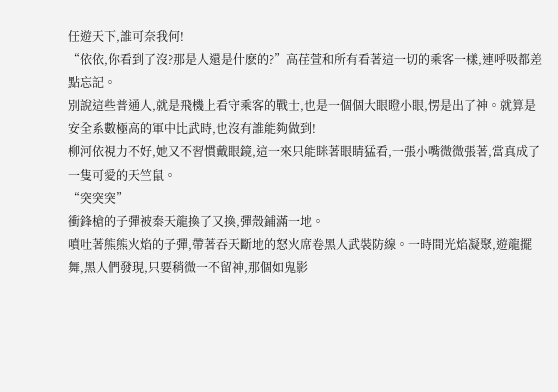任遊天下,誰可奈我何!
“依依,你看到了沒?那是人還是什麽的?”高荏萱和所有看著這一切的乘客一樣,連呼吸都差點忘記。
別說這些普通人,就是飛機上看守乘客的戰士,也是一個個大眼瞪小眼,愣是出了神。就算是安全系數極高的軍中比武時,也沒有誰能夠做到!
柳河依視力不好,她又不習慣戴眼鏡,這一來只能眯著眼睛猛看,一張小嘴微微張著,當真成了一隻可愛的天竺鼠。
“突突突”
衝鋒槍的子彈被秦天龍換了又換,彈殼鋪滿一地。
噴吐著熊熊火焰的子彈,帶著吞天斷地的怒火席卷黑人武裝防線。一時間光焰凝聚,遊龍擺舞,黑人們發現,只要稍微一不留神,那個如鬼影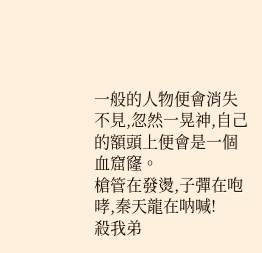一般的人物便會消失不見,忽然一晃神,自己的額頭上便會是一個血窟窿。
槍管在發燙,子彈在咆哮,秦天龍在呐喊!
殺我弟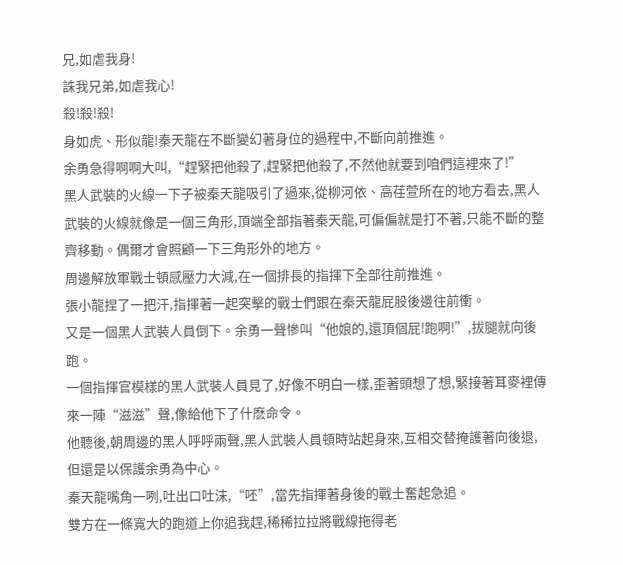兄,如虐我身!
誅我兄弟,如虐我心!
殺!殺!殺!
身如虎、形似龍!秦天龍在不斷變幻著身位的過程中,不斷向前推進。
余勇急得啊啊大叫,“趕緊把他殺了,趕緊把他殺了,不然他就要到咱們這裡來了!”
黑人武裝的火線一下子被秦天龍吸引了過來,從柳河依、高荏萱所在的地方看去,黑人武裝的火線就像是一個三角形,頂端全部指著秦天龍,可偏偏就是打不著,只能不斷的整齊移動。偶爾才會照顧一下三角形外的地方。
周邊解放軍戰士頓感壓力大減,在一個排長的指揮下全部往前推進。
張小龍捏了一把汗,指揮著一起突擊的戰士們跟在秦天龍屁股後邊往前衝。
又是一個黑人武裝人員倒下。余勇一聲慘叫“他娘的,還頂個屁!跑啊!”,拔腿就向後跑。
一個指揮官模樣的黑人武裝人員見了,好像不明白一樣,歪著頭想了想,緊接著耳麥裡傳來一陣“滋滋”聲,像給他下了什麽命令。
他聽後,朝周邊的黑人呼呼兩聲,黑人武裝人員頓時站起身來,互相交替掩護著向後退,但還是以保護余勇為中心。
秦天龍嘴角一咧,吐出口吐沫,“呸”,當先指揮著身後的戰士奮起急追。
雙方在一條寬大的跑道上你追我趕,稀稀拉拉將戰線拖得老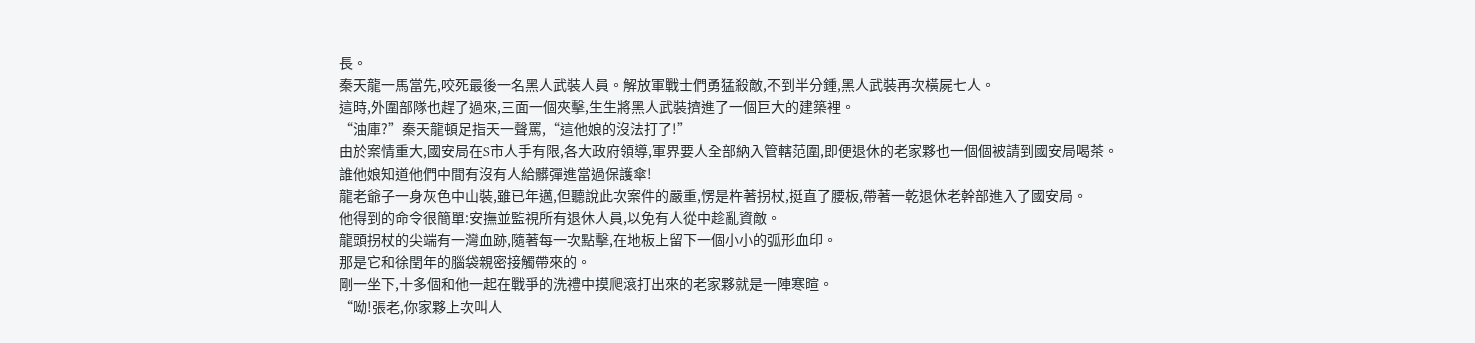長。
秦天龍一馬當先,咬死最後一名黑人武裝人員。解放軍戰士們勇猛殺敵,不到半分鍾,黑人武裝再次橫屍七人。
這時,外圍部隊也趕了過來,三面一個夾擊,生生將黑人武裝擠進了一個巨大的建築裡。
“油庫?”秦天龍頓足指天一聲罵,“這他娘的沒法打了!”
由於案情重大,國安局在S市人手有限,各大政府領導,軍界要人全部納入管轄范圍,即便退休的老家夥也一個個被請到國安局喝茶。
誰他娘知道他們中間有沒有人給髒彈進當過保護傘!
龍老爺子一身灰色中山裝,雖已年邁,但聽說此次案件的嚴重,愣是杵著拐杖,挺直了腰板,帶著一乾退休老幹部進入了國安局。
他得到的命令很簡單:安撫並監視所有退休人員,以免有人從中趁亂資敵。
龍頭拐杖的尖端有一灣血跡,隨著每一次點擊,在地板上留下一個小小的弧形血印。
那是它和徐閏年的腦袋親密接觸帶來的。
剛一坐下,十多個和他一起在戰爭的洗禮中摸爬滾打出來的老家夥就是一陣寒暄。
“呦!張老,你家夥上次叫人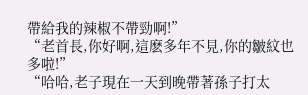帶給我的辣椒不帶勁啊!”
“老首長,你好啊,這麽多年不見,你的皺紋也多啦!”
“哈哈,老子現在一天到晚帶著孫子打太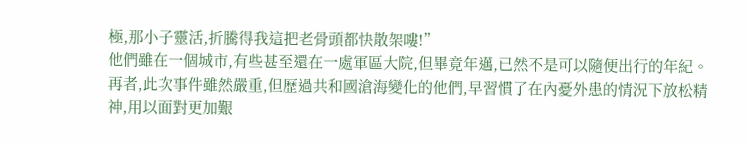極,那小子靈活,折騰得我這把老骨頭都快散架嘍!”
他們雖在一個城市,有些甚至還在一處軍區大院,但畢竟年邁,已然不是可以隨便出行的年紀。再者,此次事件雖然嚴重,但歷過共和國滄海變化的他們,早習慣了在內憂外患的情況下放松精神,用以面對更加艱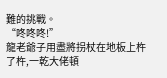難的挑戰。
“咚咚咚!”
龍老爺子用盡將拐杖在地板上杵了杵,一乾大佬頓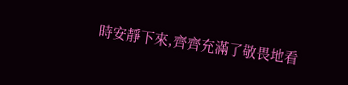時安靜下來,齊齊充滿了敬畏地看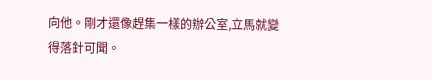向他。剛才還像趕集一樣的辦公室,立馬就變得落針可聞。